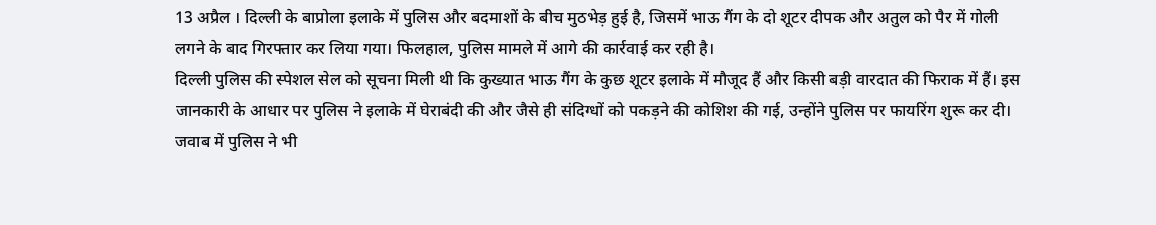13 अप्रैल । दिल्ली के बाप्रोला इलाके में पुलिस और बदमाशों के बीच मुठभेड़ हुई है, जिसमें भाऊ गैंग के दो शूटर दीपक और अतुल को पैर में गोली लगने के बाद गिरफ्तार कर लिया गया। फिलहाल, पुलिस मामले में आगे की कार्रवाई कर रही है।
दिल्ली पुलिस की स्पेशल सेल को सूचना मिली थी कि कुख्यात भाऊ गैंग के कुछ शूटर इलाके में मौजूद हैं और किसी बड़ी वारदात की फिराक में हैं। इस जानकारी के आधार पर पुलिस ने इलाके में घेराबंदी की और जैसे ही संदिग्धों को पकड़ने की कोशिश की गई, उन्होंने पुलिस पर फायरिंग शुरू कर दी। जवाब में पुलिस ने भी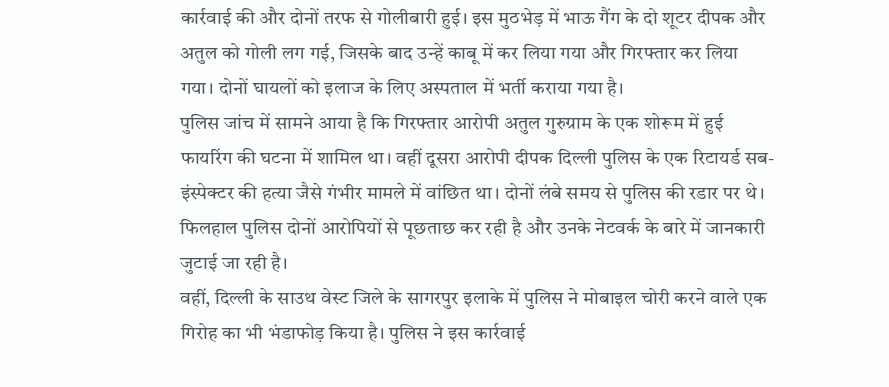कार्रवाई की और दोनों तरफ से गोलीबारी हुई। इस मुठभेड़ में भाऊ गैंग के दो शूटर दीपक और अतुल को गोली लग गई, जिसके बाद उन्हें काबू में कर लिया गया और गिरफ्तार कर लिया गया। दोनों घायलों को इलाज के लिए अस्पताल में भर्ती कराया गया है।
पुलिस जांच में सामने आया है कि गिरफ्तार आरोपी अतुल गुरुग्राम के एक शोरूम में हुई फायरिंग की घटना में शामिल था। वहीं दूसरा आरोपी दीपक दिल्ली पुलिस के एक रिटायर्ड सब-इंस्पेक्टर की हत्या जैसे गंभीर मामले में वांछित था। दोनों लंबे समय से पुलिस की रडार पर थे। फिलहाल पुलिस दोनों आरोपियों से पूछताछ कर रही है और उनके नेटवर्क के बारे में जानकारी जुटाई जा रही है।
वहीं, दिल्ली के साउथ वेस्ट जिले के सागरपुर इलाके में पुलिस ने मोबाइल चोरी करने वाले एक गिरोह का भी भंडाफोड़ किया है। पुलिस ने इस कार्रवाई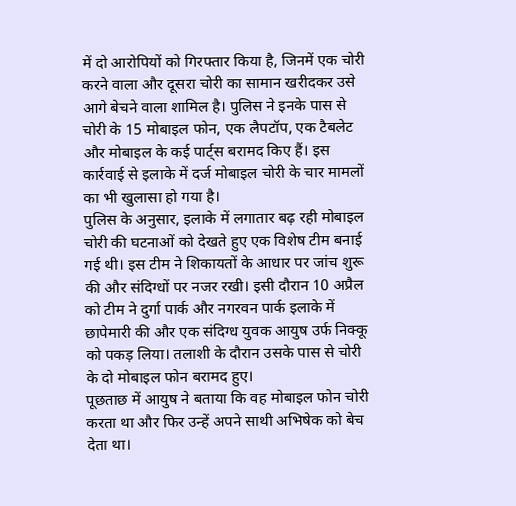में दो आरोपियों को गिरफ्तार किया है, जिनमें एक चोरी करने वाला और दूसरा चोरी का सामान खरीदकर उसे आगे बेचने वाला शामिल है। पुलिस ने इनके पास से चोरी के 15 मोबाइल फोन, एक लैपटॉप, एक टैबलेट और मोबाइल के कई पार्ट्स बरामद किए हैं। इस कार्रवाई से इलाके में दर्ज मोबाइल चोरी के चार मामलों का भी खुलासा हो गया है।
पुलिस के अनुसार, इलाके में लगातार बढ़ रही मोबाइल चोरी की घटनाओं को देखते हुए एक विशेष टीम बनाई गई थी। इस टीम ने शिकायतों के आधार पर जांच शुरू की और संदिग्धों पर नजर रखी। इसी दौरान 10 अप्रैल को टीम ने दुर्गा पार्क और नगरवन पार्क इलाके में छापेमारी की और एक संदिग्ध युवक आयुष उर्फ निक्कू को पकड़ लिया। तलाशी के दौरान उसके पास से चोरी के दो मोबाइल फोन बरामद हुए।
पूछताछ में आयुष ने बताया कि वह मोबाइल फोन चोरी करता था और फिर उन्हें अपने साथी अभिषेक को बेच देता था।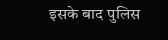इसके बाद पुलिस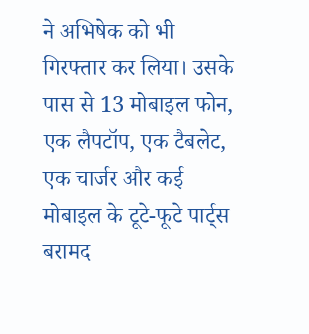ने अभिषेक को भी गिरफ्तार कर लिया। उसके पास से 13 मोबाइल फोन, एक लैपटॉप, एक टैबलेट, एक चार्जर और कई मोबाइल के टूटे-फूटे पार्ट्स बरामद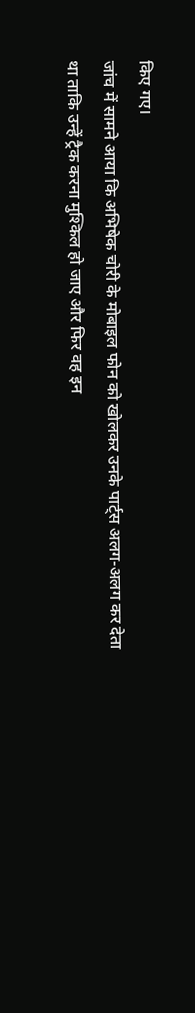किए गए।
जांच में सामने आया कि अभिषेक चोरी के मोबाइल फोन को खोलकर उनके पार्ट्स अलग-अलग कर देता था ताकि उन्हें ट्रैक करना मुश्किल हो जाए और फिर वह इन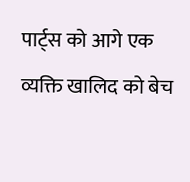पार्ट्स को आगे एक व्यक्ति खालिद को बेच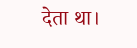देता था।